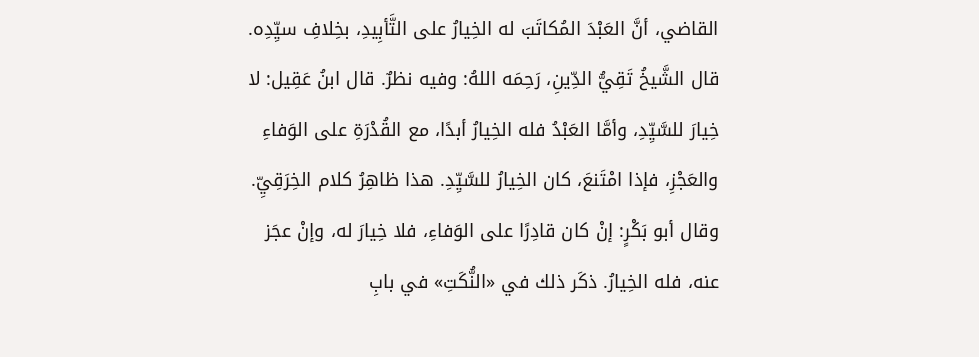القاضي، أنَّ العَبْدَ المُكاتَبَ له الخِيارُ على التَّأبِيدِ، بخِلافِ سيِّدِه. قال الشَّيخُ تَقِيُّ الدِّينِ، رَحِمَه اللهُ: وفيه نظرٌ. قال ابنُ عَقِيل: لا خِيارَ للسَّيِّدِ، وأمَّا العَبْدُ فله الخِيارُ أبدًا، مع القُدْرَةِ على الوَفاءِ والعَجْزِ، فإذا امْتَنعَ، كان الخِيارُ للسَّيِّدِ. هذا ظاهِرُ كلام الخِرَقِيِّ. وقال أبو بَكْرٍ: إنْ كان قادِرًا على الوَفاءِ، فلا خِيارَ له، وإنْ عجَز عنه، فله الخِيارُ. ذكَر ذلك في «النُّكَتِ» في بابِ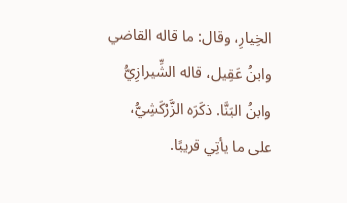الخِيارِ، وقال: ما قاله القاضي وابنُ عَقِيل، قاله الشِّيرازِيُّ وابنُ البَنَّا. ذكَرَه الزَّرْكَشِيُّ، على ما يأتِي قريبًا.